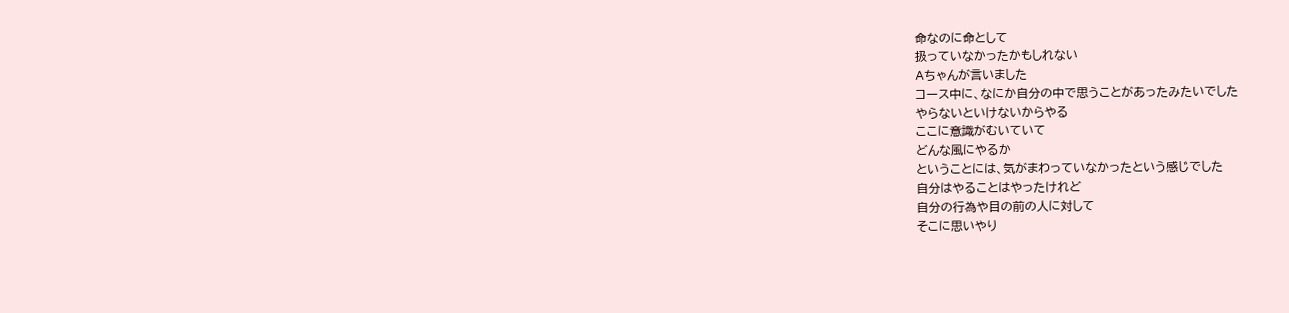命なのに命として
扱っていなかったかもしれない
Aちゃんが言いました
コース中に、なにか自分の中で思うことがあったみたいでした
やらないといけないからやる
ここに意識がむいていて
どんな風にやるか
ということには、気がまわっていなかったという感じでした
自分はやることはやったけれど
自分の行為や目の前の人に対して
そこに思いやり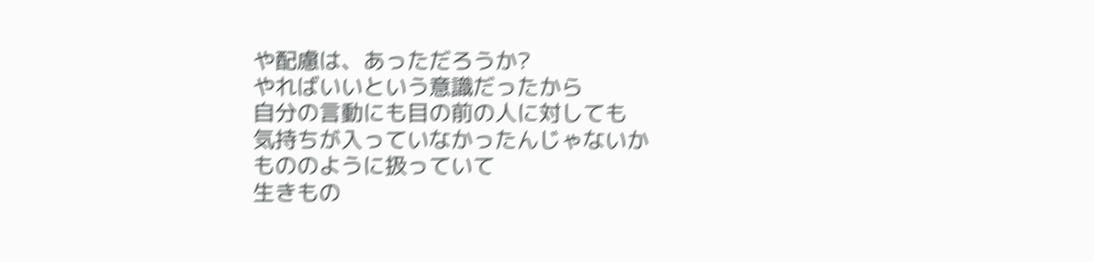や配慮は、あっただろうか?
やればいいという意識だったから
自分の言動にも目の前の人に対しても
気持ちが入っていなかったんじゃないか
もののように扱っていて
生きもの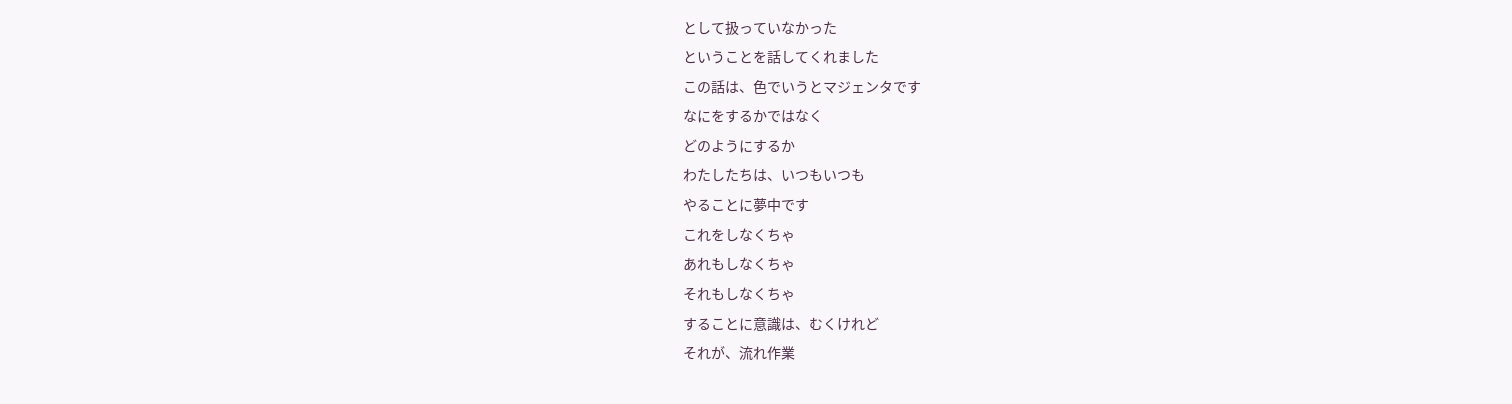として扱っていなかった
ということを話してくれました
この話は、色でいうとマジェンタです
なにをするかではなく
どのようにするか
わたしたちは、いつもいつも
やることに夢中です
これをしなくちゃ
あれもしなくちゃ
それもしなくちゃ
することに意識は、むくけれど
それが、流れ作業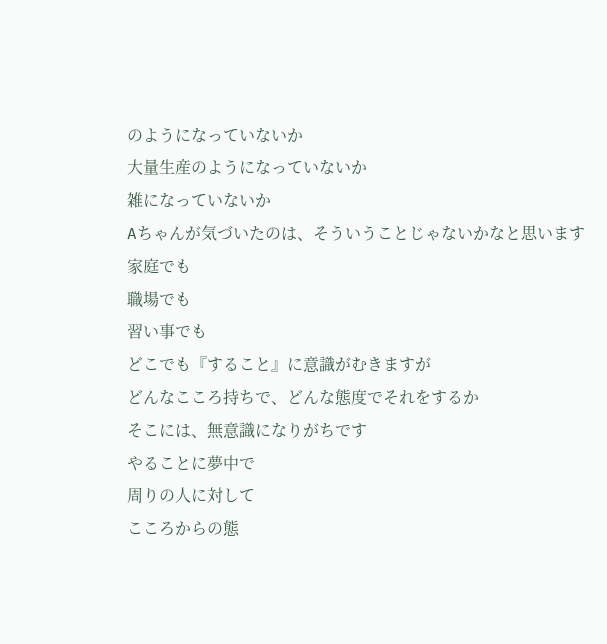のようになっていないか
大量生産のようになっていないか
雑になっていないか
Aちゃんが気づいたのは、そういうことじゃないかなと思います
家庭でも
職場でも
習い事でも
どこでも『すること』に意識がむきますが
どんなこころ持ちで、どんな態度でそれをするか
そこには、無意識になりがちです
やることに夢中で
周りの人に対して
こころからの態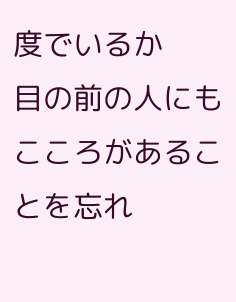度でいるか
目の前の人にも
こころがあることを忘れ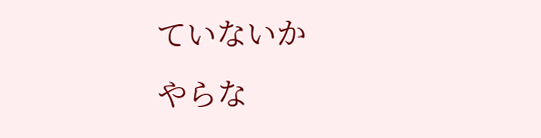ていないか
やらな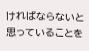ければならないと思っていることを